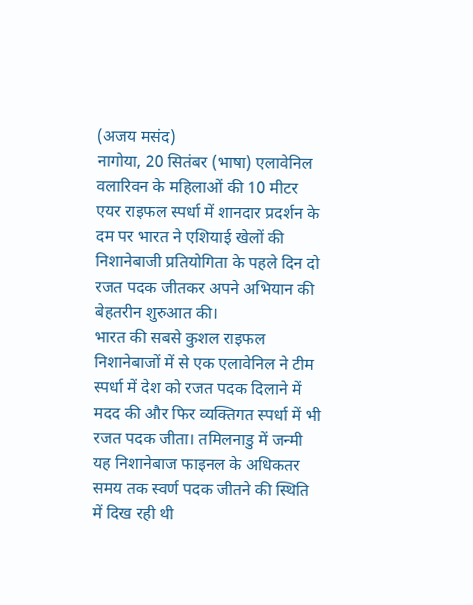(अजय मसंद)
नागोया, 20 सितंबर (भाषा) एलावेनिल वलारिवन के महिलाओं की 10 मीटर एयर राइफल स्पर्धा में शानदार प्रदर्शन के दम पर भारत ने एशियाई खेलों की निशानेबाजी प्रतियोगिता के पहले दिन दो रजत पदक जीतकर अपने अभियान की बेहतरीन शुरुआत की।
भारत की सबसे कुशल राइफल निशानेबाजों में से एक एलावेनिल ने टीम स्पर्धा में देश को रजत पदक दिलाने में मदद की और फिर व्यक्तिगत स्पर्धा में भी रजत पदक जीता। तमिलनाडु में जन्मी यह निशानेबाज फाइनल के अधिकतर समय तक स्वर्ण पदक जीतने की स्थिति में दिख रही थी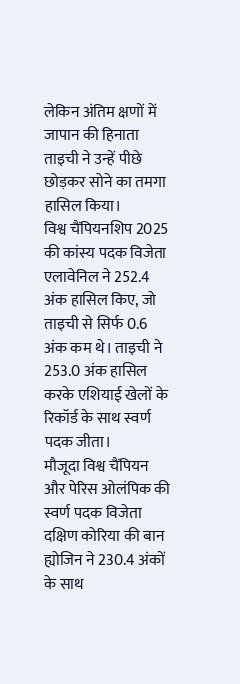लेकिन अंतिम क्षणों में जापान की हिनाता ताइची ने उन्हें पीछे छोड़कर सोने का तमगा हासिल किया।
विश्व चैंपियनशिप 2025 की कांस्य पदक विजेता एलावेनिल ने 252.4 अंक हासिल किए, जो ताइची से सिर्फ 0.6 अंक कम थे। ताइची ने 253.0 अंक हासिल करके एशियाई खेलों के रिकॉर्ड के साथ स्वर्ण पदक जीता।
मौजूदा विश्व चैंपियन और पेरिस ओलंपिक की स्वर्ण पदक विजेता दक्षिण कोरिया की बान ह्योजिन ने 230.4 अंकों के साथ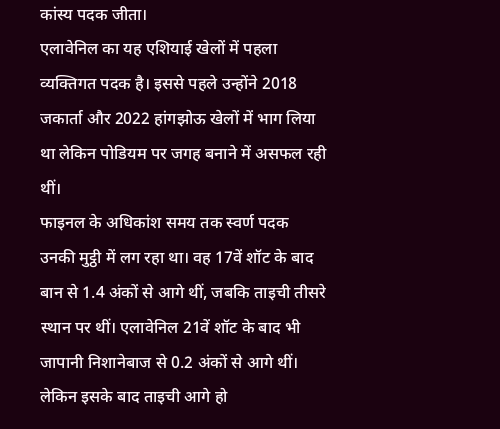कांस्य पदक जीता।
एलावेनिल का यह एशियाई खेलों में पहला व्यक्तिगत पदक है। इससे पहले उन्होंने 2018 जकार्ता और 2022 हांगझोऊ खेलों में भाग लिया था लेकिन पोडियम पर जगह बनाने में असफल रही थीं।
फाइनल के अधिकांश समय तक स्वर्ण पदक उनकी मुट्ठी में लग रहा था। वह 17वें शॉट के बाद बान से 1.4 अंकों से आगे थीं, जबकि ताइची तीसरे स्थान पर थीं। एलावेनिल 21वें शॉट के बाद भी जापानी निशानेबाज से 0.2 अंकों से आगे थीं। लेकिन इसके बाद ताइची आगे हो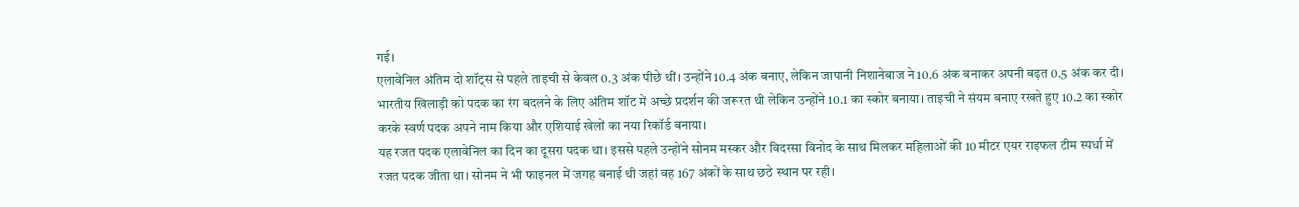गई।
एलावेनिल अंतिम दो शॉट्स से पहले ताइची से केवल 0.3 अंक पीछे थीं। उन्होंने 10.4 अंक बनाए, लेकिन जापानी निशानेबाज ने 10.6 अंक बनाकर अपनी बढ़त 0.5 अंक कर दी।
भारतीय खिलाड़ी को पदक का रंग बदलने के लिए अंतिम शॉट में अच्छे प्रदर्शन की जरूरत थी लेकिन उन्होंने 10.1 का स्कोर बनाया। ताइची ने संयम बनाए रखते हुए 10.2 का स्कोर करके स्वर्ण पदक अपने नाम किया और एशियाई खेलों का नया रिकॉर्ड बनाया।
यह रजत पदक एलावेनिल का दिन का दूसरा पदक था। इससे पहले उन्होंने सोनम मस्कर और विदरसा विनोद के साथ मिलकर महिलाओं की 10 मीटर एयर राइफल टीम स्पर्धा में रजत पदक जीता था। सोनम ने भी फाइनल में जगह बनाई थी जहां वह 167 अंकों के साथ छठे स्थान पर रही।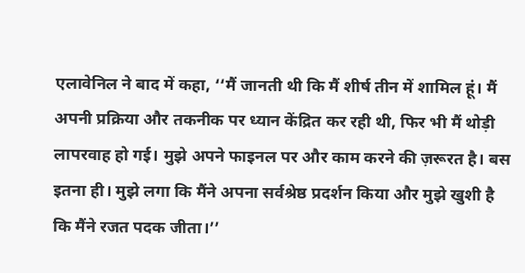एलावेनिल ने बाद में कहा, ‘‘मैं जानती थी कि मैं शीर्ष तीन में शामिल हूं। मैं अपनी प्रक्रिया और तकनीक पर ध्यान केंद्रित कर रही थी, फिर भी मैं थोड़ी लापरवाह हो गई। मुझे अपने फाइनल पर और काम करने की ज़रूरत है। बस इतना ही। मुझे लगा कि मैंने अपना सर्वश्रेष्ठ प्रदर्शन किया और मुझे खुशी है कि मैंने रजत पदक जीता।’’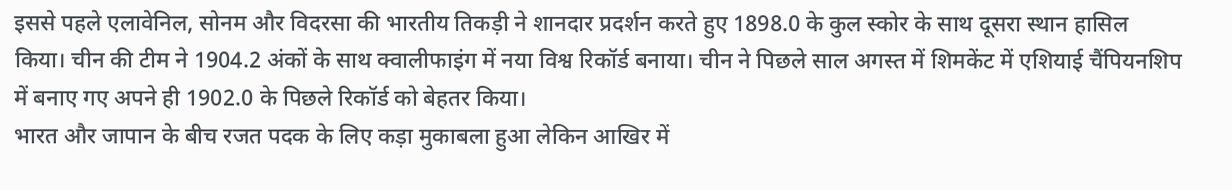इससे पहले एलावेनिल, सोनम और विदरसा की भारतीय तिकड़ी ने शानदार प्रदर्शन करते हुए 1898.0 के कुल स्कोर के साथ दूसरा स्थान हासिल किया। चीन की टीम ने 1904.2 अंकों के साथ क्वालीफाइंग में नया विश्व रिकॉर्ड बनाया। चीन ने पिछले साल अगस्त में शिमकेंट में एशियाई चैंपियनशिप में बनाए गए अपने ही 1902.0 के पिछले रिकॉर्ड को बेहतर किया।
भारत और जापान के बीच रजत पदक के लिए कड़ा मुकाबला हुआ लेकिन आखिर में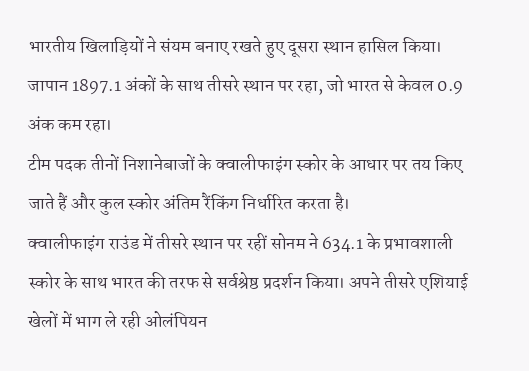भारतीय खिलाड़ियों ने संयम बनाए रखते हुए दूसरा स्थान हासिल किया। जापान 1897.1 अंकों के साथ तीसरे स्थान पर रहा, जो भारत से केवल 0.9 अंक कम रहा।
टीम पदक तीनों निशानेबाजों के क्वालीफाइंग स्कोर के आधार पर तय किए जाते हैं और कुल स्कोर अंतिम रैंकिंग निर्धारित करता है।
क्वालीफाइंग राउंड में तीसरे स्थान पर रहीं सोनम ने 634.1 के प्रभावशाली स्कोर के साथ भारत की तरफ से सर्वश्रेष्ठ प्रदर्शन किया। अपने तीसरे एशियाई खेलों में भाग ले रही ओलंपियन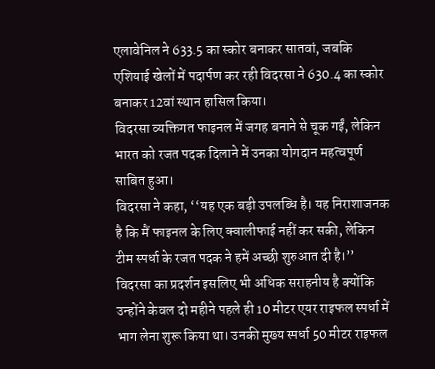एलावेनिल ने 633.5 का स्कोर बनाकर सातवां, जबकि एशियाई खेलों में पदार्पण कर रही विदरसा ने 630.4 का स्कोर बनाकर 12वां स्थान हासिल किया।
विदरसा व्यक्तिगत फाइनल में जगह बनाने से चूक गईं, लेकिन भारत को रजत पदक दिलाने में उनका योगदान महत्वपूर्ण साबित हुआ।
विदरसा ने कहा, ‘‘यह एक बड़ी उपलब्धि है। यह निराशाजनक है कि मैं फाइनल के लिए क्वालीफाई नहीं कर सकी, लेकिन टीम स्पर्धा के रजत पदक ने हमें अच्छी शुरुआत दी है।’’
विदरसा का प्रदर्शन इसलिए भी अधिक सराहनीय है क्योंकि उन्होंने केवल दो महीने पहले ही 10 मीटर एयर राइफल स्पर्धा में भाग लेना शुरू किया था। उनकी मुख्य स्पर्धा 50 मीटर राइफल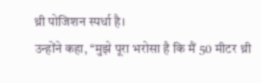थ्री पोजिशन स्पर्धा है।
उन्होंने कहा, ‘‘मुझे पूरा भरोसा है कि मैं 50 मीटर थ्री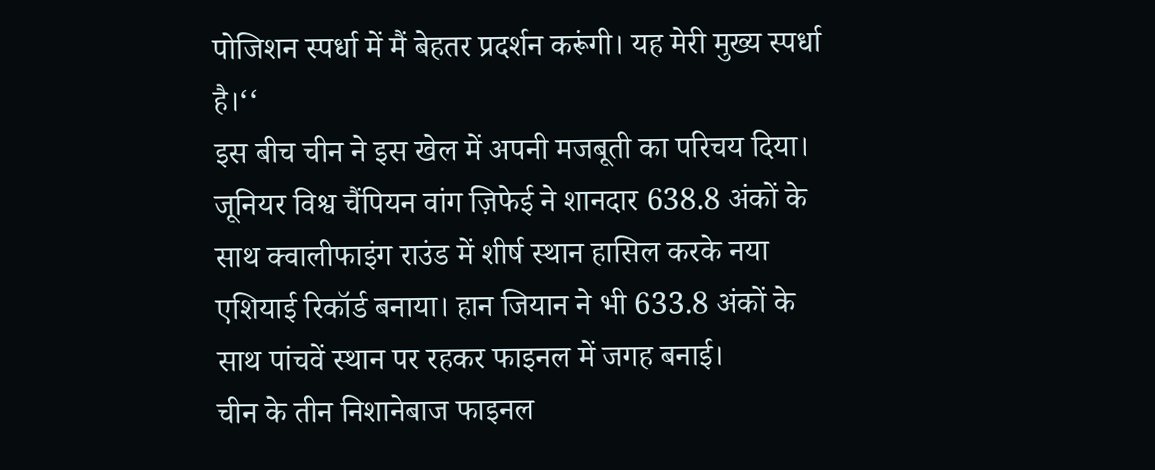पोजिशन स्पर्धा में मैं बेहतर प्रदर्शन करूंगी। यह मेरी मुख्य स्पर्धा है।‘‘
इस बीच चीन ने इस खेल में अपनी मजबूती का परिचय दिया। जूनियर विश्व चैंपियन वांग ज़िफेई ने शानदार 638.8 अंकों के साथ क्वालीफाइंग राउंड में शीर्ष स्थान हासिल करके नया एशियाई रिकॉर्ड बनाया। हान जियान ने भी 633.8 अंकों के साथ पांचवें स्थान पर रहकर फाइनल में जगह बनाई।
चीन के तीन निशानेबाज फाइनल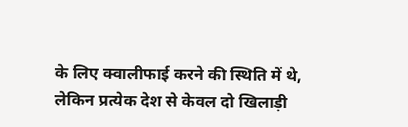के लिए क्वालीफाई करने की स्थिति में थे, लेकिन प्रत्येक देश से केवल दो खिलाड़ी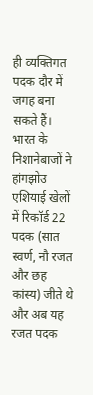ही व्यक्तिगत पदक दौर में जगह बना सकते हैं।
भारत के निशानेबाजों ने हांगझोउ एशियाई खेलों में रिकॉर्ड 22 पदक (सात स्वर्ण, नौ रजत और छह कांस्य) जीते थे और अब यह रजत पदक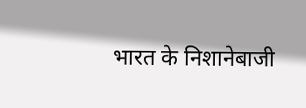भारत के निशानेबाजी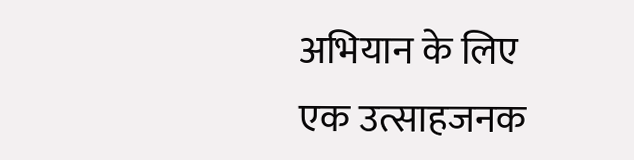अभियान के लिए एक उत्साहजनक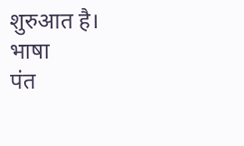शुरुआत है।
भाषा
पंत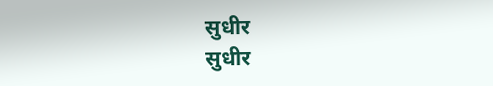सुधीर
सुधीर